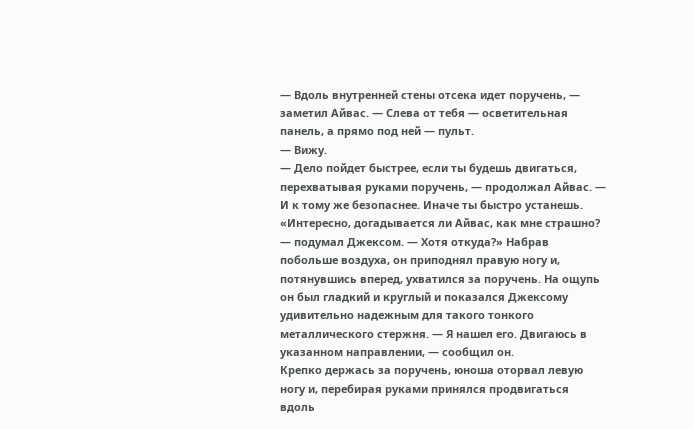— Вдоль внутренней стены отсека идет поручень, — заметил Айвас. — Слева от тебя — осветительная панель, а прямо под ней — пульт.
— Вижу.
— Дело пойдет быстрее, если ты будешь двигаться, перехватывая руками поручень, — продолжал Айвас. — И к тому же безопаснее. Иначе ты быстро устанешь.
«Интересно, догадывается ли Айвас, как мне страшно? — подумал Джексом. — Хотя откуда?» Набрав побольше воздуха, он приподнял правую ногу и, потянувшись вперед, ухватился за поручень. На ощупь он был гладкий и круглый и показался Джексому удивительно надежным для такого тонкого металлического стержня. — Я нашел его. Двигаюсь в указанном направлении, — сообщил он.
Крепко держась за поручень, юноша оторвал левую ногу и, перебирая руками принялся продвигаться вдоль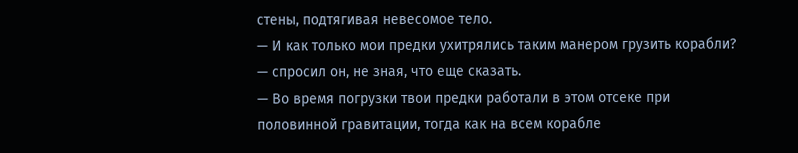стены, подтягивая невесомое тело.
— И как только мои предки ухитрялись таким манером грузить корабли?
— спросил он, не зная, что еще сказать.
— Во время погрузки твои предки работали в этом отсеке при половинной гравитации, тогда как на всем корабле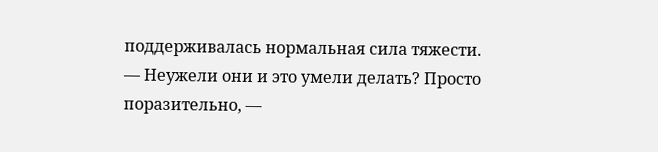поддерживалась нормальная сила тяжести.
— Неужели они и это умели делать? Просто поразительно, —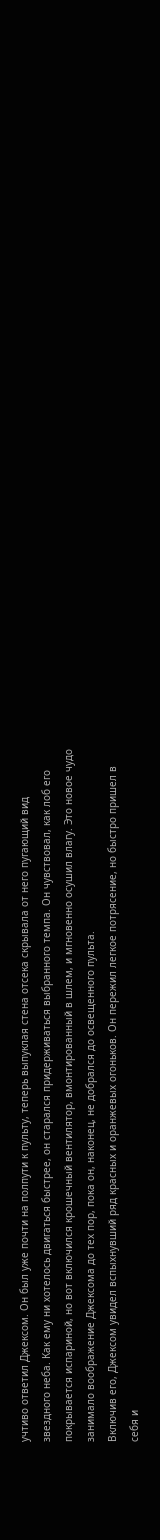учтиво ответил Джексом. Он был уже почти на полпути к пульту, теперь выпуклая стена отсека скрывала от него пугающий вид звездного неба. Как ему ни хотелось двигаться быстрее, он старался придерживаться выбранного темпа. Он чувствовал, как лоб его покрывается испариной, но вот включился крошечный вентилятор, вмонтированный в шлем, и мгновенно осушил влагу. Это новое чудо занимало воображение Джексома до тех пор, пока он, наконец, не добрался до освещенного пульта.
Включив его, Джексом увидел вспыхнувший ряд красных и оранжевых огоньков. Он пережил легкое потрясение, но быстро пришел в себя и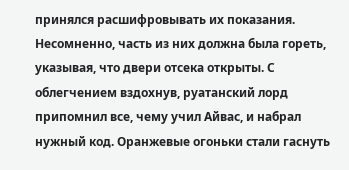принялся расшифровывать их показания. Несомненно, часть из них должна была гореть, указывая, что двери отсека открыты. С облегчением вздохнув, руатанский лорд припомнил все, чему учил Айвас, и набрал нужный код. Оранжевые огоньки стали гаснуть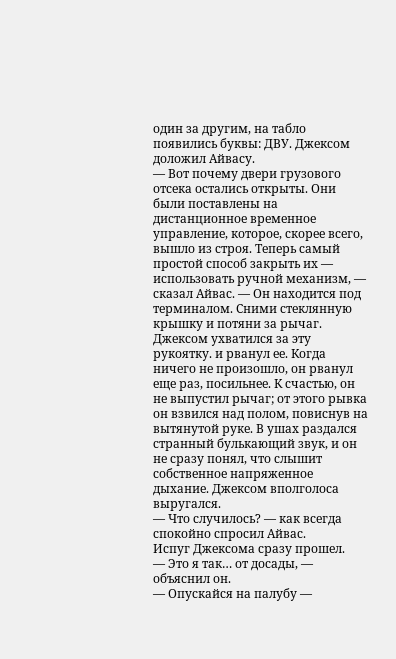один за другим, на табло появились буквы: ДВУ. Джексом доложил Айвасу.
— Вот почему двери грузового отсека остались открыты. Они были поставлены на дистанционное временное управление, которое, скорее всего, вышло из строя. Теперь самый простой способ закрыть их — использовать ручной механизм, — сказал Айвас. — Он находится под терминалом. Сними стеклянную крышку и потяни за рычаг. Джексом ухватился за эту рукоятку. и рванул ее. Когда ничего не произошло, он рванул еще раз, посильнее. К счастью, он не выпустил рычаг; от этого рывка он взвился над полом, повиснув на вытянутой руке. В ушах раздался странный булькающий звук, и он не сразу понял, что слышит собственное напряженное дыхание. Джексом вполголоса выругался.
— Что случилось? — как всегда спокойно спросил Айвас.
Испуг Джексома сразу прошел.
— Это я так… от досады, — объяснил он.
— Опускайся на палубу —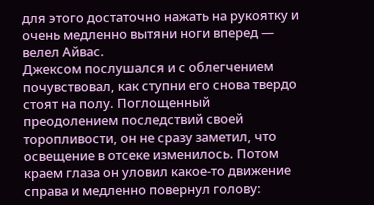для этого достаточно нажать на рукоятку и очень медленно вытяни ноги вперед — велел Айвас.
Джексом послушался и с облегчением почувствовал, как ступни его снова твердо стоят на полу. Поглощенный преодолением последствий своей торопливости, он не сразу заметил, что освещение в отсеке изменилось. Потом краем глаза он уловил какое-то движение справа и медленно повернул голову: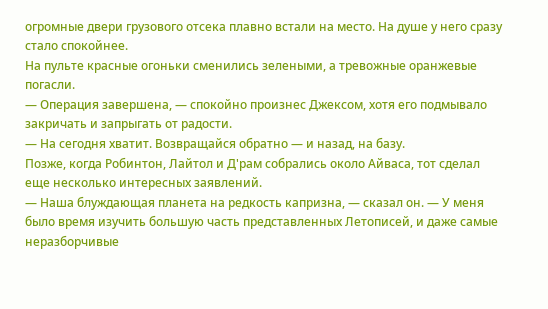огромные двери грузового отсека плавно встали на место. На душе у него сразу стало спокойнее.
На пульте красные огоньки сменились зелеными, а тревожные оранжевые погасли.
— Операция завершена, — спокойно произнес Джексом, хотя его подмывало закричать и запрыгать от радости.
— На сегодня хватит. Возвращайся обратно — и назад, на базу.
Позже, когда Робинтон, Лайтол и Д'рам собрались около Айваса, тот сделал еще несколько интересных заявлений.
— Наша блуждающая планета на редкость капризна, — сказал он. — У меня было время изучить большую часть представленных Летописей, и даже самые неразборчивые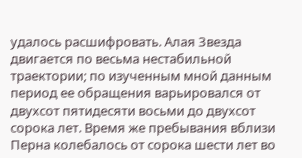удалось расшифровать. Алая Звезда двигается по весьма нестабильной траектории; по изученным мной данным период ее обращения варьировался от двухсот пятидесяти восьми до двухсот сорока лет. Время же пребывания вблизи Перна колебалось от сорока шести лет во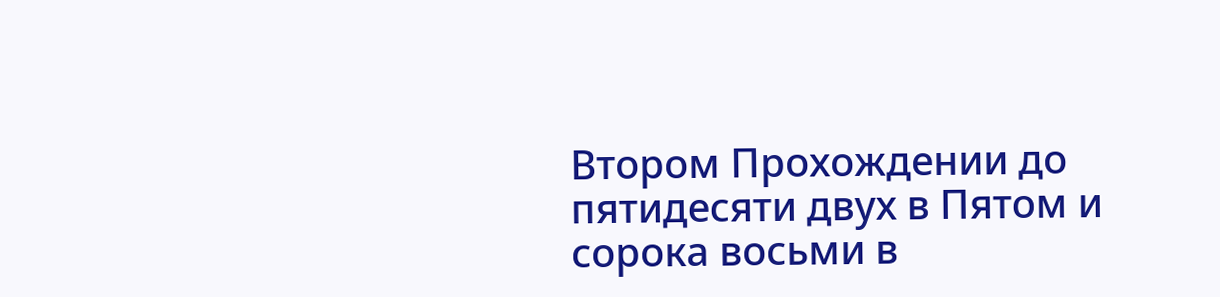Втором Прохождении до пятидесяти двух в Пятом и сорока восьми в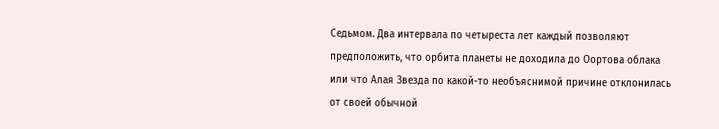Седьмом. Два интервала по четыреста лет каждый позволяют предположить, что орбита планеты не доходила до Оортова облака или что Алая Звезда по какой-то необъяснимой причине отклонилась от своей обычной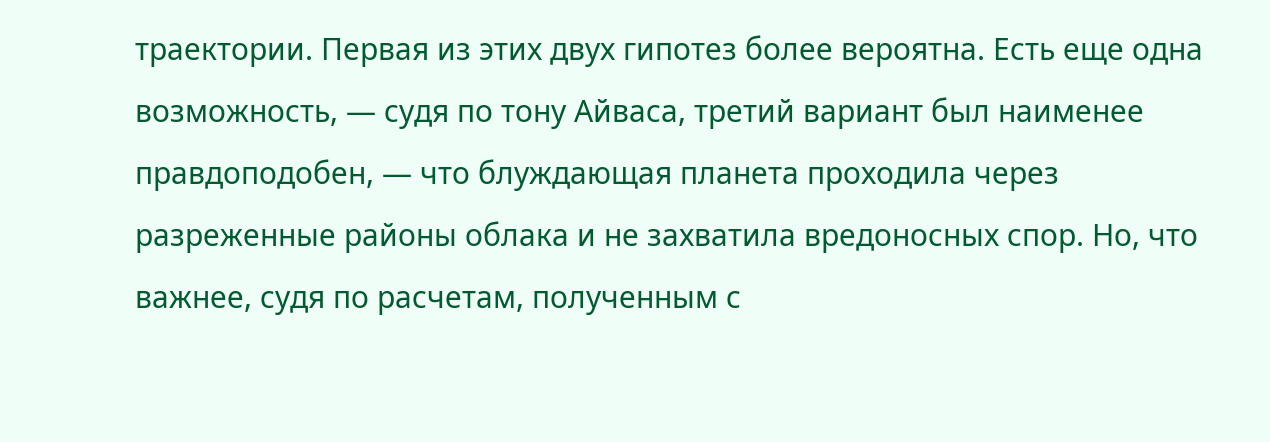траектории. Первая из этих двух гипотез более вероятна. Есть еще одна возможность, — судя по тону Айваса, третий вариант был наименее правдоподобен, — что блуждающая планета проходила через разреженные районы облака и не захватила вредоносных спор. Но, что важнее, судя по расчетам, полученным с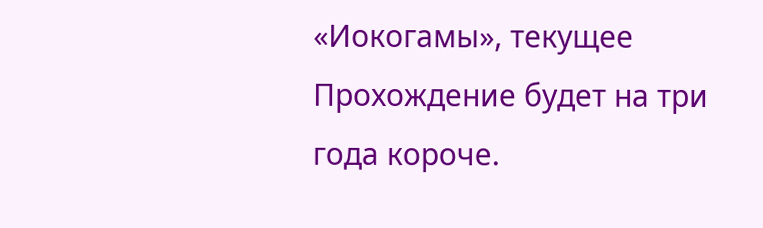«Иокогамы», текущее Прохождение будет на три года короче.